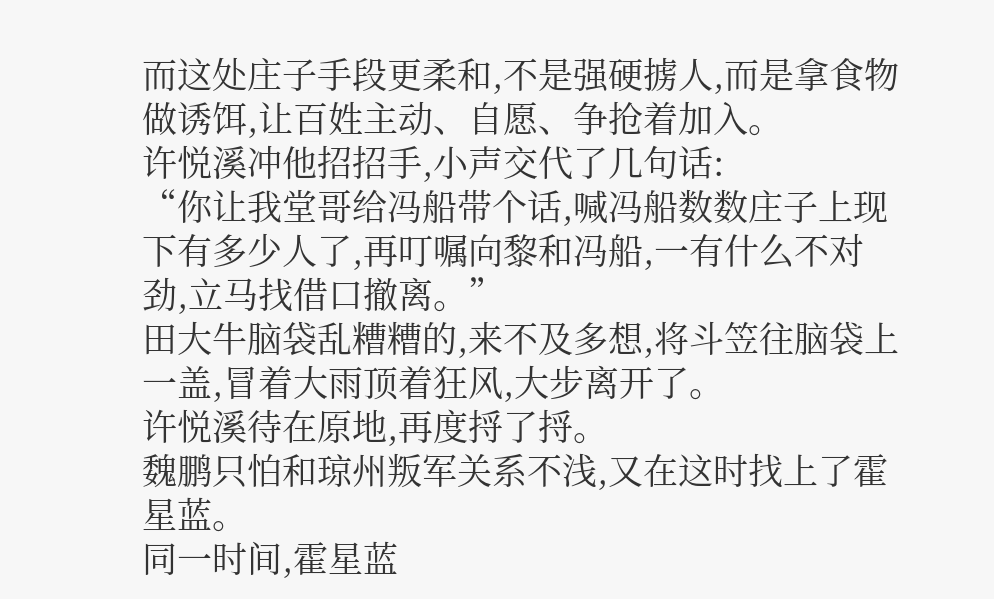而这处庄子手段更柔和,不是强硬掳人,而是拿食物做诱饵,让百姓主动、自愿、争抢着加入。
许悦溪冲他招招手,小声交代了几句话:
“你让我堂哥给冯船带个话,喊冯船数数庄子上现下有多少人了,再叮嘱向黎和冯船,一有什么不对劲,立马找借口撤离。”
田大牛脑袋乱糟糟的,来不及多想,将斗笠往脑袋上一盖,冒着大雨顶着狂风,大步离开了。
许悦溪待在原地,再度捋了捋。
魏鹏只怕和琼州叛军关系不浅,又在这时找上了霍星蓝。
同一时间,霍星蓝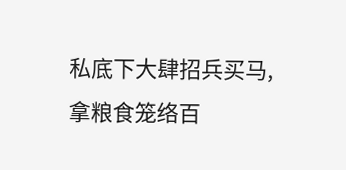私底下大肆招兵买马,拿粮食笼络百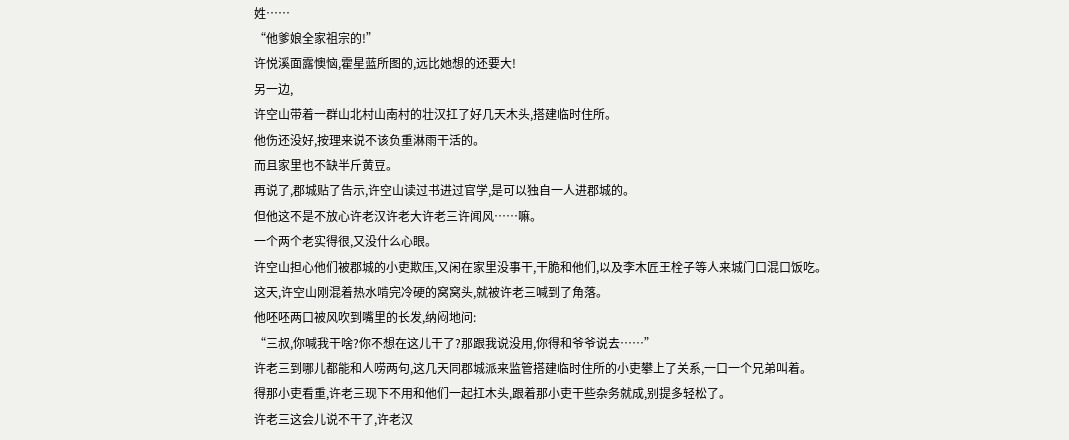姓……
“他爹娘全家祖宗的!”
许悦溪面露懊恼,霍星蓝所图的,远比她想的还要大!
另一边,
许空山带着一群山北村山南村的壮汉扛了好几天木头,搭建临时住所。
他伤还没好,按理来说不该负重淋雨干活的。
而且家里也不缺半斤黄豆。
再说了,郡城贴了告示,许空山读过书进过官学,是可以独自一人进郡城的。
但他这不是不放心许老汉许老大许老三许闻风……嘛。
一个两个老实得很,又没什么心眼。
许空山担心他们被郡城的小吏欺压,又闲在家里没事干,干脆和他们,以及李木匠王栓子等人来城门口混口饭吃。
这天,许空山刚混着热水啃完冷硬的窝窝头,就被许老三喊到了角落。
他呸呸两口被风吹到嘴里的长发,纳闷地问:
“三叔,你喊我干啥?你不想在这儿干了?那跟我说没用,你得和爷爷说去……”
许老三到哪儿都能和人唠两句,这几天同郡城派来监管搭建临时住所的小吏攀上了关系,一口一个兄弟叫着。
得那小吏看重,许老三现下不用和他们一起扛木头,跟着那小吏干些杂务就成,别提多轻松了。
许老三这会儿说不干了,许老汉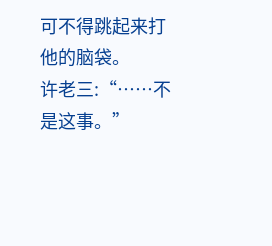可不得跳起来打他的脑袋。
许老三:“……不是这事。”